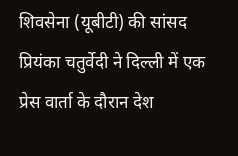शिवसेना (यूबीटी) की सांसद प्रियंका चतुर्वेदी ने दिल्ली में एक प्रेस वार्ता के दौरान देश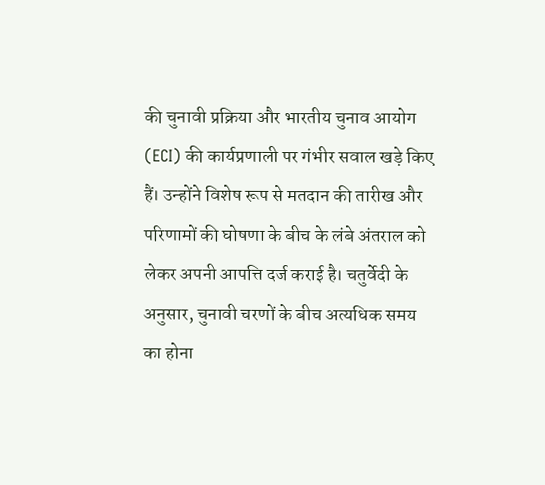की चुनावी प्रक्रिया और भारतीय चुनाव आयोग (ECI) की कार्यप्रणाली पर गंभीर सवाल खड़े किए हैं। उन्होंने विशेष रूप से मतदान की तारीख और परिणामों की घोषणा के बीच के लंबे अंतराल को लेकर अपनी आपत्ति दर्ज कराई है। चतुर्वेदी के अनुसार, चुनावी चरणों के बीच अत्यधिक समय का होना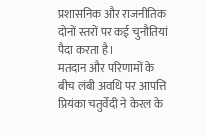प्रशासनिक और राजनीतिक दोनों स्तरों पर कई चुनौतियां पैदा करता है।
मतदान और परिणामों के बीच लंबी अवधि पर आपत्ति
प्रियंका चतुर्वेदी ने केरल के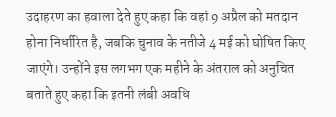उदाहरण का हवाला देते हुए कहा कि वहां 9 अप्रैल को मतदान होना निर्धारित है, जबकि चुनाव के नतीजे 4 मई को घोषित किए जाएंगे। उन्होंने इस लगभग एक महीने के अंतराल को अनुचित बताते हुए कहा कि इतनी लंबी अवधि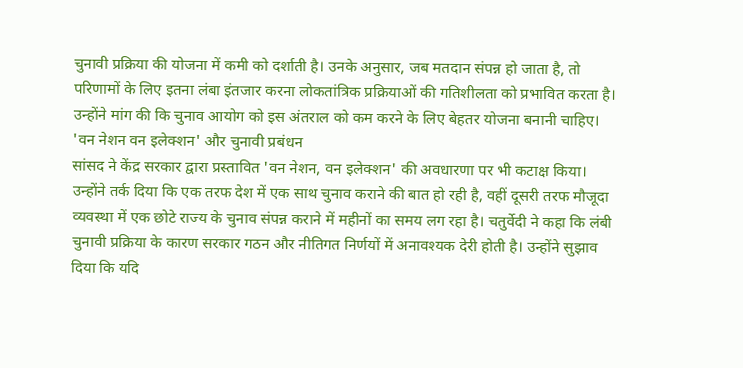चुनावी प्रक्रिया की योजना में कमी को दर्शाती है। उनके अनुसार, जब मतदान संपन्न हो जाता है, तो परिणामों के लिए इतना लंबा इंतजार करना लोकतांत्रिक प्रक्रियाओं की गतिशीलता को प्रभावित करता है। उन्होंने मांग की कि चुनाव आयोग को इस अंतराल को कम करने के लिए बेहतर योजना बनानी चाहिए।
'वन नेशन वन इलेक्शन' और चुनावी प्रबंधन
सांसद ने केंद्र सरकार द्वारा प्रस्तावित 'वन नेशन, वन इलेक्शन' की अवधारणा पर भी कटाक्ष किया। उन्होंने तर्क दिया कि एक तरफ देश में एक साथ चुनाव कराने की बात हो रही है, वहीं दूसरी तरफ मौजूदा व्यवस्था में एक छोटे राज्य के चुनाव संपन्न कराने में महीनों का समय लग रहा है। चतुर्वेदी ने कहा कि लंबी चुनावी प्रक्रिया के कारण सरकार गठन और नीतिगत निर्णयों में अनावश्यक देरी होती है। उन्होंने सुझाव दिया कि यदि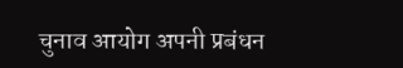चुनाव आयोग अपनी प्रबंधन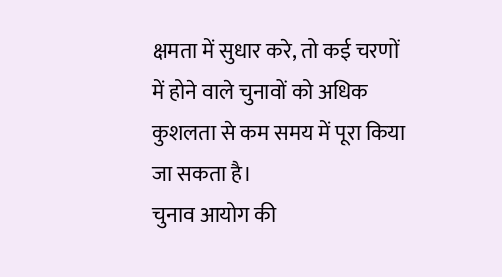क्षमता में सुधार करे, तो कई चरणों में होने वाले चुनावों को अधिक कुशलता से कम समय में पूरा किया जा सकता है।
चुनाव आयोग की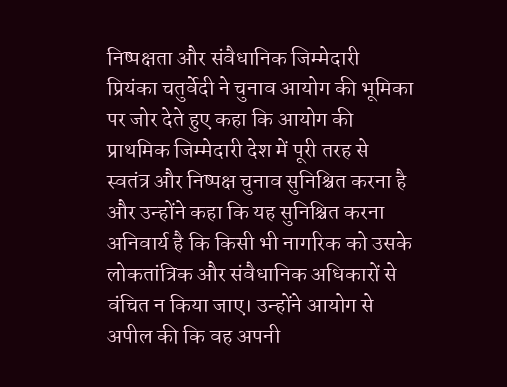निष्पक्षता और संवैधानिक जिम्मेदारी
प्रियंका चतुर्वेदी ने चुनाव आयोग की भूमिका पर जोर देते हुए कहा कि आयोग की प्राथमिक जिम्मेदारी देश में पूरी तरह से स्वतंत्र और निष्पक्ष चुनाव सुनिश्चित करना है और उन्होंने कहा कि यह सुनिश्चित करना अनिवार्य है कि किसी भी नागरिक को उसके लोकतांत्रिक और संवैधानिक अधिकारों से वंचित न किया जाए। उन्होंने आयोग से अपील की कि वह अपनी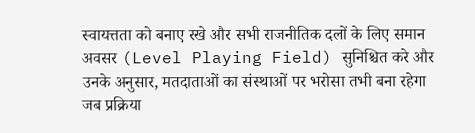स्वायत्तता को बनाए रखे और सभी राजनीतिक दलों के लिए समान अवसर (Level Playing Field) सुनिश्चित करे और उनके अनुसार, मतदाताओं का संस्थाओं पर भरोसा तभी बना रहेगा जब प्रक्रिया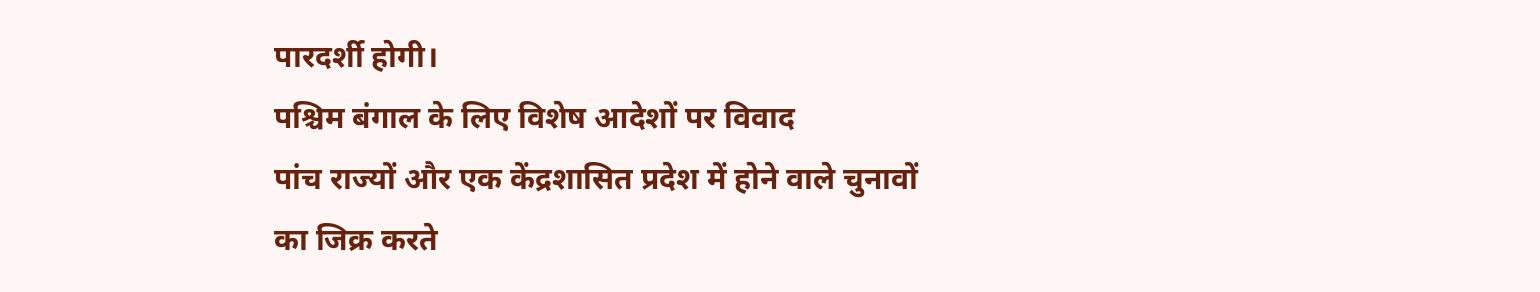पारदर्शी होगी।
पश्चिम बंगाल के लिए विशेष आदेशों पर विवाद
पांच राज्यों और एक केंद्रशासित प्रदेश में होने वाले चुनावों का जिक्र करते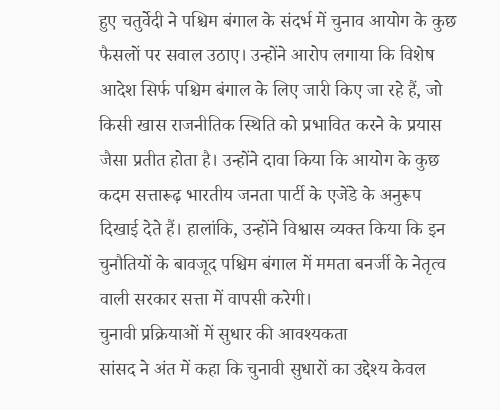हुए चतुर्वेदी ने पश्चिम बंगाल के संदर्भ में चुनाव आयोग के कुछ फैसलों पर सवाल उठाए। उन्होंने आरोप लगाया कि विशेष आदेश सिर्फ पश्चिम बंगाल के लिए जारी किए जा रहे हैं, जो किसी खास राजनीतिक स्थिति को प्रभावित करने के प्रयास जैसा प्रतीत होता है। उन्होंने दावा किया कि आयोग के कुछ कदम सत्तारूढ़ भारतीय जनता पार्टी के एजेंडे के अनुरूप दिखाई देते हैं। हालांकि, उन्होंने विश्वास व्यक्त किया कि इन चुनौतियों के बावजूद पश्चिम बंगाल में ममता बनर्जी के नेतृत्व वाली सरकार सत्ता में वापसी करेगी।
चुनावी प्रक्रियाओं में सुधार की आवश्यकता
सांसद ने अंत में कहा कि चुनावी सुधारों का उद्देश्य केवल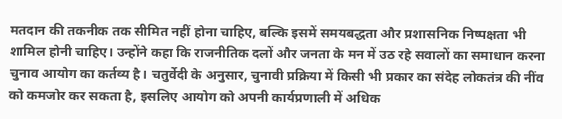मतदान की तकनीक तक सीमित नहीं होना चाहिए, बल्कि इसमें समयबद्धता और प्रशासनिक निष्पक्षता भी शामिल होनी चाहिए। उन्होंने कहा कि राजनीतिक दलों और जनता के मन में उठ रहे सवालों का समाधान करना चुनाव आयोग का कर्तव्य है। चतुर्वेदी के अनुसार, चुनावी प्रक्रिया में किसी भी प्रकार का संदेह लोकतंत्र की नींव को कमजोर कर सकता है, इसलिए आयोग को अपनी कार्यप्रणाली में अधिक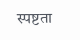स्पष्टता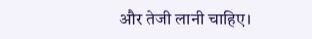और तेजी लानी चाहिए।